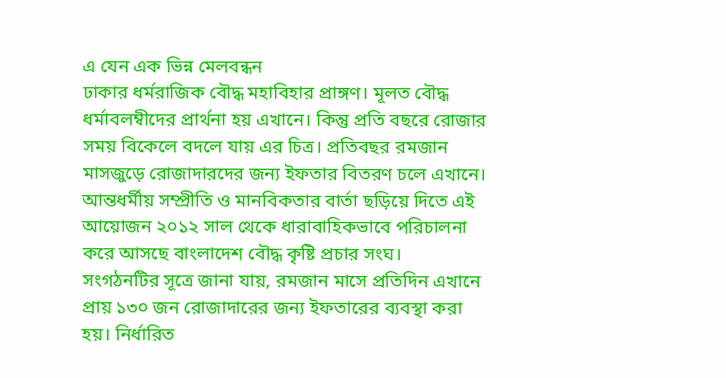এ যেন এক ভিন্ন মেলবন্ধন
ঢাকার ধর্মরাজিক বৌদ্ধ মহাবিহার প্রাঙ্গণ। মূলত বৌদ্ধ ধর্মাবলম্বীদের প্রার্থনা হয় এখানে। কিন্তু প্রতি বছরে রোজার সময় বিকেলে বদলে যায় এর চিত্র। প্রতিবছর রমজান মাসজুড়ে রোজাদারদের জন্য ইফতার বিতরণ চলে এখানে।
আন্তধর্মীয় সম্প্রীতি ও মানবিকতার বার্তা ছড়িয়ে দিতে এই আয়োজন ২০১২ সাল থেকে ধারাবাহিকভাবে পরিচালনা করে আসছে বাংলাদেশ বৌদ্ধ কৃষ্টি প্রচার সংঘ।
সংগঠনটির সূত্রে জানা যায়, রমজান মাসে প্রতিদিন এখানে প্রায় ১৩০ জন রোজাদারের জন্য ইফতারের ব্যবস্থা করা হয়। নির্ধারিত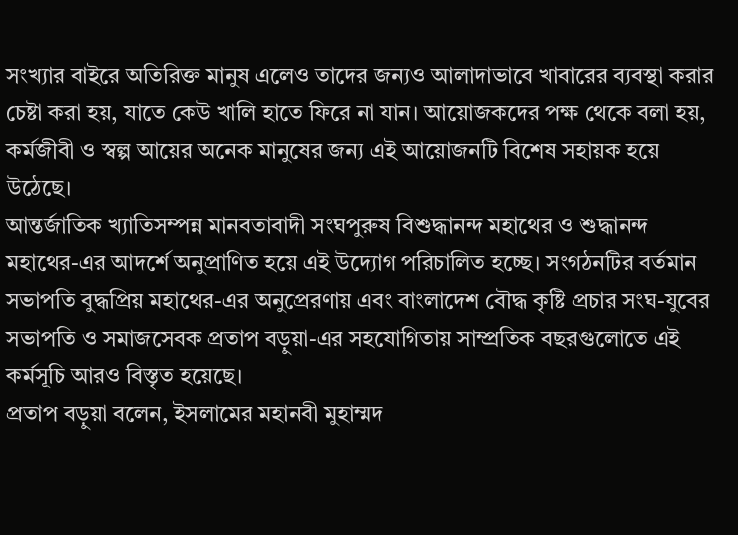সংখ্যার বাইরে অতিরিক্ত মানুষ এলেও তাদের জন্যও আলাদাভাবে খাবারের ব্যবস্থা করার চেষ্টা করা হয়, যাতে কেউ খালি হাতে ফিরে না যান। আয়োজকদের পক্ষ থেকে বলা হয়, কর্মজীবী ও স্বল্প আয়ের অনেক মানুষের জন্য এই আয়োজনটি বিশেষ সহায়ক হয়ে উঠেছে।
আন্তর্জাতিক খ্যাতিসম্পন্ন মানবতাবাদী সংঘপুরুষ বিশুদ্ধানন্দ মহাথের ও শুদ্ধানন্দ মহাথের-এর আদর্শে অনুপ্রাণিত হয়ে এই উদ্যোগ পরিচালিত হচ্ছে। সংগঠনটির বর্তমান সভাপতি বুদ্ধপ্রিয় মহাথের-এর অনুপ্রেরণায় এবং বাংলাদেশ বৌদ্ধ কৃষ্টি প্রচার সংঘ-যুবের সভাপতি ও সমাজসেবক প্রতাপ বড়ুয়া-এর সহযোগিতায় সাম্প্রতিক বছরগুলোতে এই কর্মসূচি আরও বিস্তৃত হয়েছে।
প্রতাপ বড়ুয়া বলেন, ইসলামের মহানবী মুহাম্মদ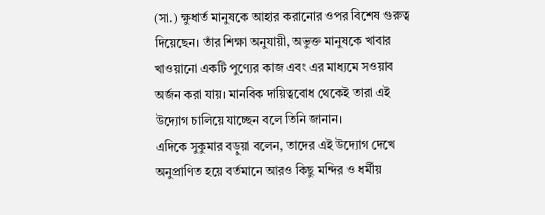(সা.) ক্ষুধার্ত মানুষকে আহার করানোর ওপর বিশেষ গুরুত্ব দিয়েছেন। তাঁর শিক্ষা অনুযায়ী, অভুক্ত মানুষকে খাবার খাওয়ানো একটি পুণ্যের কাজ এবং এর মাধ্যমে সওয়াব অর্জন করা যায়। মানবিক দায়িত্ববোধ থেকেই তারা এই উদ্যোগ চালিয়ে যাচ্ছেন বলে তিনি জানান।
এদিকে সুকুমার বড়ুয়া বলেন, তাদের এই উদ্যোগ দেখে অনুপ্রাণিত হয়ে বর্তমানে আরও কিছু মন্দির ও ধর্মীয়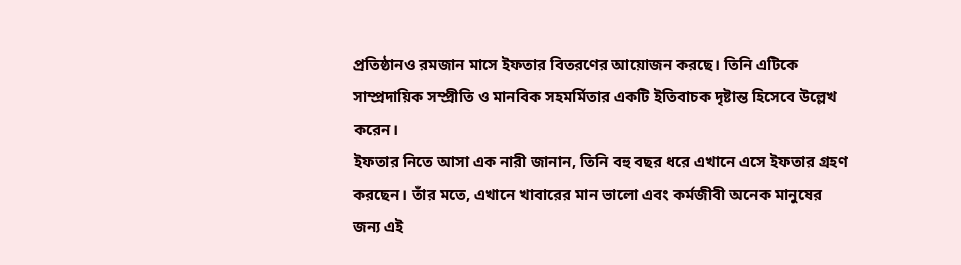প্রতিষ্ঠানও রমজান মাসে ইফতার বিতরণের আয়োজন করছে। তিনি এটিকে সাম্প্রদায়িক সম্প্রীতি ও মানবিক সহমর্মিতার একটি ইতিবাচক দৃষ্টান্ত হিসেবে উল্লেখ করেন।
ইফতার নিতে আসা এক নারী জানান, তিনি বহু বছর ধরে এখানে এসে ইফতার গ্রহণ করছেন। তাঁর মতে, এখানে খাবারের মান ভালো এবং কর্মজীবী অনেক মানুষের জন্য এই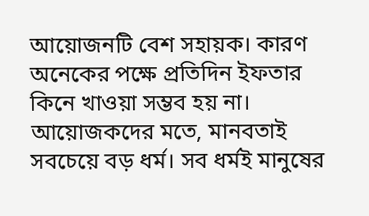আয়োজনটি বেশ সহায়ক। কারণ অনেকের পক্ষে প্রতিদিন ইফতার কিনে খাওয়া সম্ভব হয় না।
আয়োজকদের মতে, মানবতাই সবচেয়ে বড় ধর্ম। সব ধর্মই মানুষের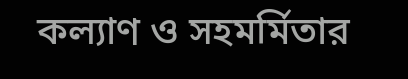কল্যাণ ও সহমর্মিতার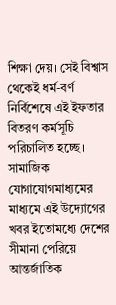শিক্ষা দেয়। সেই বিশ্বাস থেকেই ধর্ম-বর্ণ নির্বিশেষে এই ইফতার বিতরণ কর্মসূচি পরিচালিত হচ্ছে। সামাজিক যোগাযোগমাধ্যমের মাধ্যমে এই উদ্যোগের খবর ইতোমধ্যে দেশের সীমানা পেরিয়ে আন্তর্জাতিক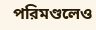পরিমণ্ডলেও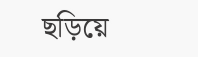ছড়িয়ে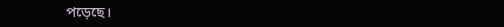পড়েছে।